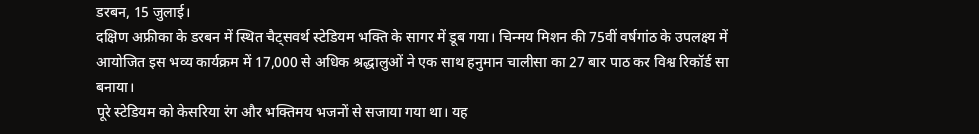डरबन, 15 जुलाई।
दक्षिण अफ्रीका के डरबन में स्थित चैट्सवर्थ स्टेडियम भक्ति के सागर में डूब गया। चिन्मय मिशन की 75वीं वर्षगांठ के उपलक्ष्य में आयोजित इस भव्य कार्यक्रम में 17,000 से अधिक श्रद्धालुओं ने एक साथ हनुमान चालीसा का 27 बार पाठ कर विश्व रिकॉर्ड सा बनाया।
पूरे स्टेडियम को केसरिया रंग और भक्तिमय भजनों से सजाया गया था। यह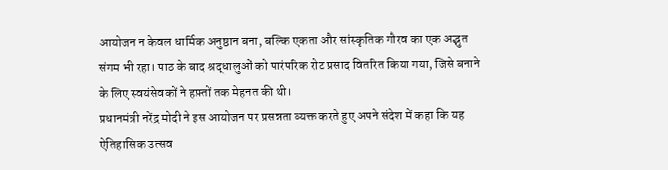आयोजन न केवल धार्मिक अनुष्ठान बना, बल्कि एकता और सांस्कृतिक गौरव का एक अद्भुत संगम भी रहा। पाठ के बाद श्रद्धालुओं को पारंपरिक रोट प्रसाद वितरित किया गया, जिसे बनाने के लिए स्वयंसेवकों ने हफ़्तों तक मेहनत की थी।
प्रधानमंत्री नरेंद्र मोदी ने इस आयोजन पर प्रसन्नता व्यक्त करते हुए अपने संदेश में कहा कि यह ऐतिहासिक उत्सव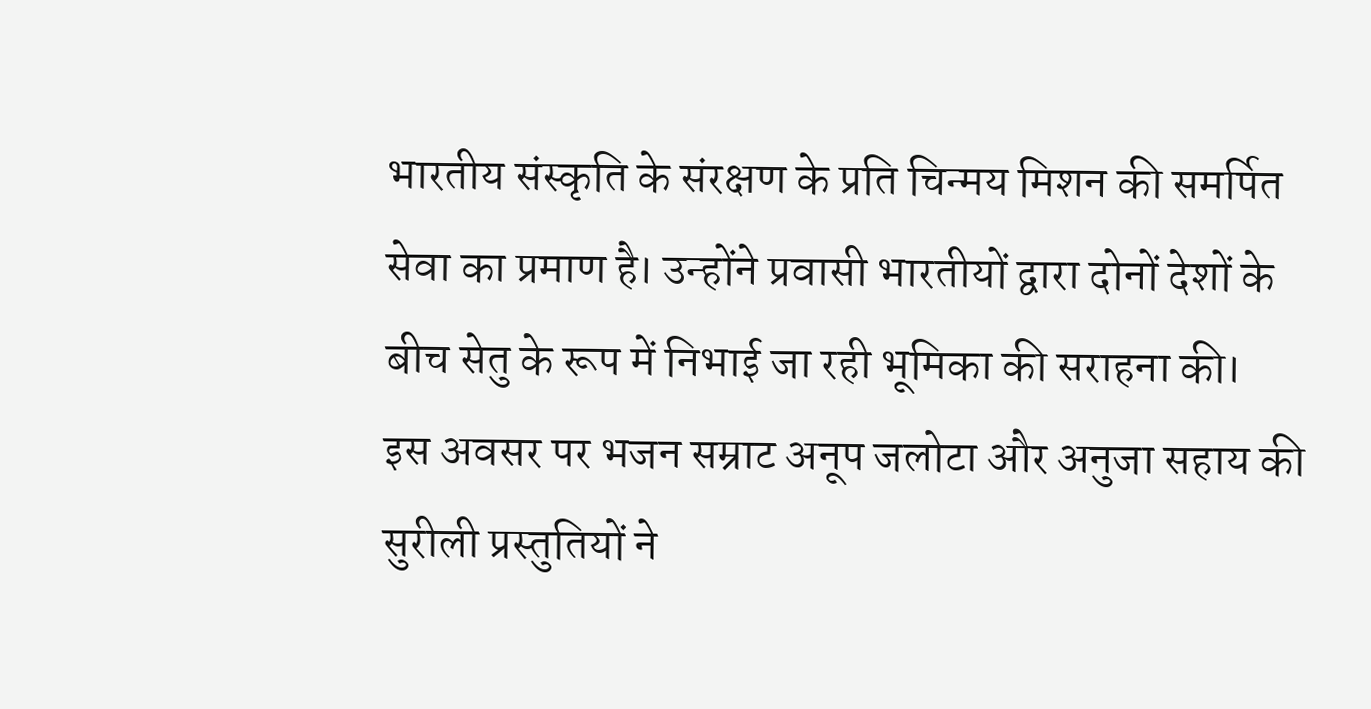भारतीय संस्कृति के संरक्षण के प्रति चिन्मय मिशन की समर्पित सेवा का प्रमाण है। उन्होंने प्रवासी भारतीयों द्वारा दोनों देशों के बीच सेतु के रूप में निभाई जा रही भूमिका की सराहना की।
इस अवसर पर भजन सम्राट अनूप जलोटा और अनुजा सहाय की सुरीली प्रस्तुतियों ने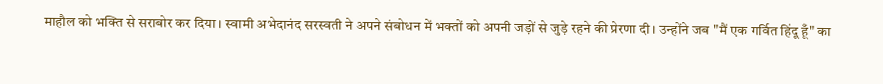माहौल को भक्ति से सराबोर कर दिया। स्वामी अभेदानंद सरस्वती ने अपने संबोधन में भक्तों को अपनी जड़ों से जुड़े रहने की प्रेरणा दी। उन्होंने जब "मैं एक गर्वित हिंदू हूँ" का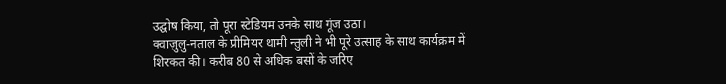उद्घोष किया, तो पूरा स्टेडियम उनके साथ गूंज उठा।
क्वाज़ुलु-नताल के प्रीमियर थामी न्तुली ने भी पूरे उत्साह के साथ कार्यक्रम में शिरकत की। करीब 80 से अधिक बसों के जरिए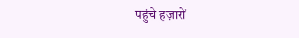पहुंचे हज़ारों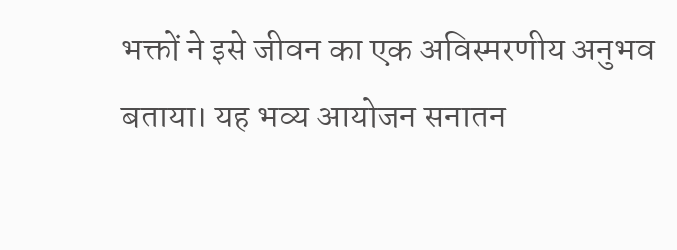भक्तों ने इसे जीवन का एक अविस्मरणीय अनुभव बताया। यह भव्य आयोजन सनातन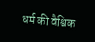धर्म की वैश्विक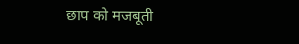छाप को मजबूती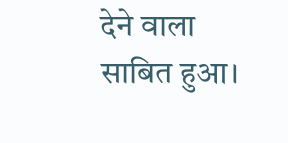देने वाला साबित हुआ।